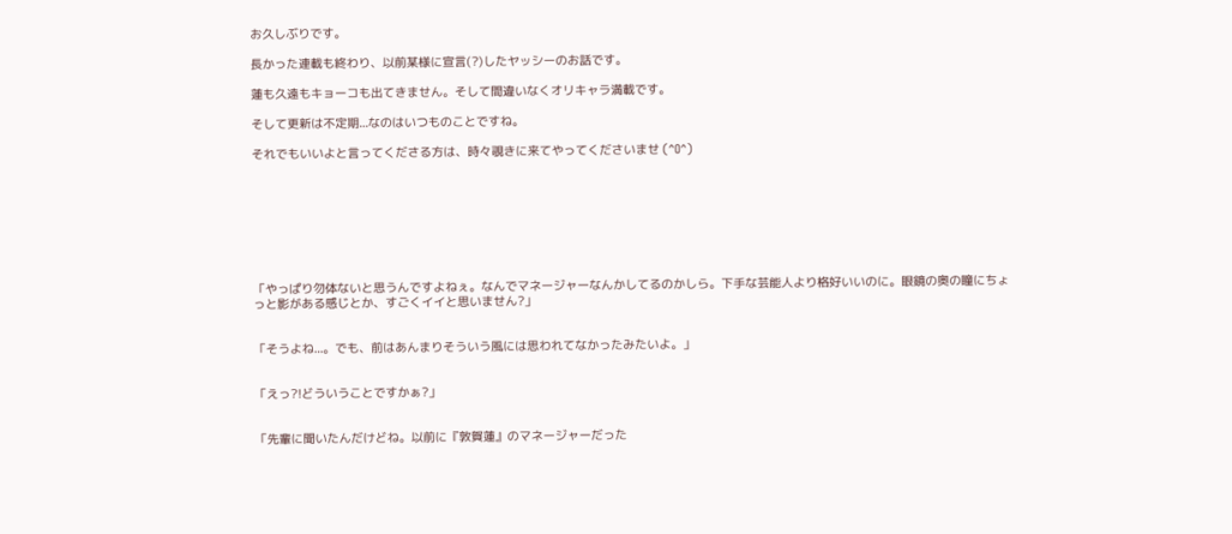お久しぶりです。

長かった連載も終わり、以前某様に宣言(?)したヤッシーのお話です。

蓮も久遠もキョーコも出てきません。そして間違いなくオリキャラ満載です。

そして更新は不定期...なのはいつものことですね。

それでもいいよと言ってくださる方は、時々覗きに来てやってくださいませ (^O^)








「やっぱり勿体ないと思うんですよねぇ。なんでマネージャーなんかしてるのかしら。下手な芸能人より格好いいのに。眼鏡の奥の瞳にちょっと影がある感じとか、すごくイイと思いません?」


「そうよね...。でも、前はあんまりそういう風には思われてなかったみたいよ。」


「えっ?!どういうことですかぁ?」


「先輩に聞いたんだけどね。以前に『敦賀蓮』のマネージャーだった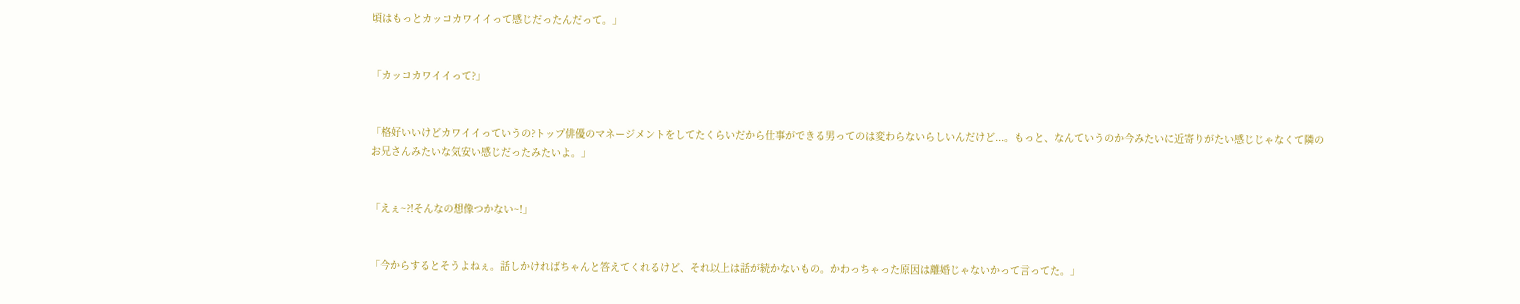頃はもっとカッコカワイイって感じだったんだって。」


「カッコカワイイって?」


「格好いいけどカワイイっていうの?トップ俳優のマネージメントをしてたくらいだから仕事ができる男ってのは変わらないらしいんだけど...。もっと、なんていうのか今みたいに近寄りがたい感じじゃなくて隣のお兄さんみたいな気安い感じだったみたいよ。」


「えぇ~?!そんなの想像つかない~!」


「今からするとそうよねぇ。話しかければちゃんと答えてくれるけど、それ以上は話が続かないもの。かわっちゃった原因は離婚じゃないかって言ってた。」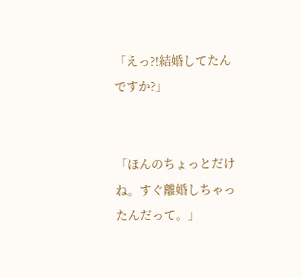「えっ?!結婚してたんですか?」


「ほんのちょっとだけね。すぐ離婚しちゃったんだって。」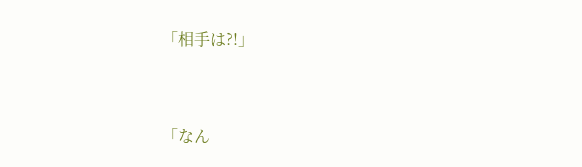「相手は?!」


「なん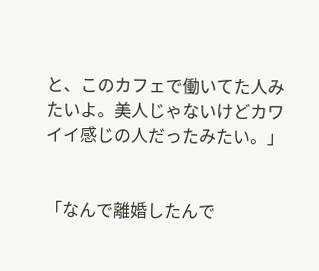と、このカフェで働いてた人みたいよ。美人じゃないけどカワイイ感じの人だったみたい。」


「なんで離婚したんで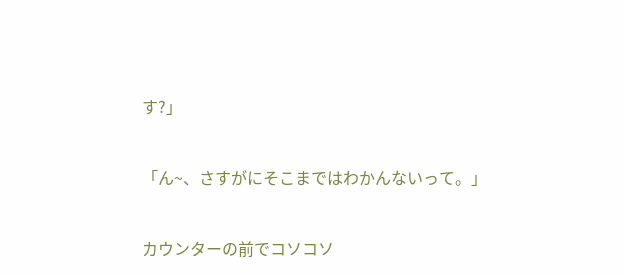す?」


「ん~、さすがにそこまではわかんないって。」


カウンターの前でコソコソ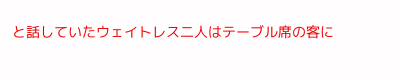と話していたウェイトレス二人はテーブル席の客に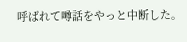呼ばれて噂話をやっと中断した。